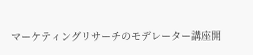マーケティングリサーチのモデレーター講座開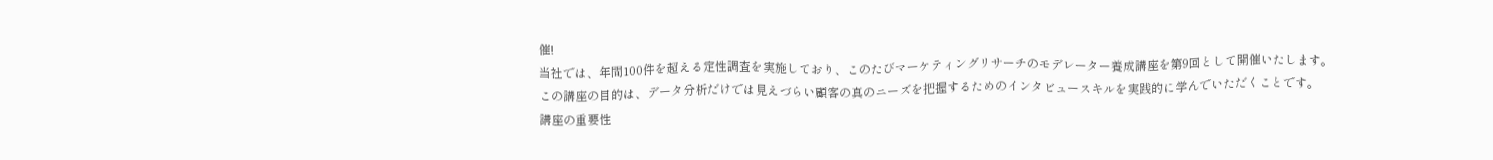催!
当社では、年間100件を超える定性調査を実施しており、このたびマーケティングリサーチのモデレーター養成講座を第9回として開催いたします。
この講座の目的は、データ分析だけでは見えづらい顧客の真のニーズを把握するためのインタビュースキルを実践的に学んでいただくことです。
講座の重要性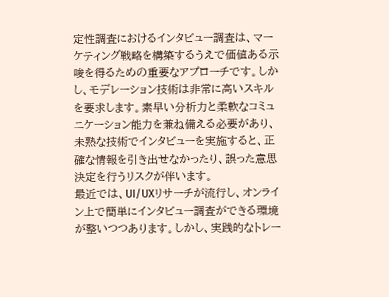定性調査におけるインタビュー調査は、マーケティング戦略を構築するうえで価値ある示唆を得るための重要なアプローチです。しかし、モデレーション技術は非常に高いスキルを要求します。素早い分析力と柔軟なコミュニケーション能力を兼ね備える必要があり、未熟な技術でインタビューを実施すると、正確な情報を引き出せなかったり、誤った意思決定を行うリスクが伴います。
最近では、UI/UXリサーチが流行し、オンライン上で簡単にインタビュー調査ができる環境が整いつつあります。しかし、実践的なトレー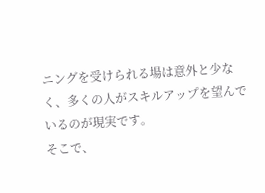ニングを受けられる場は意外と少なく、多くの人がスキルアップを望んでいるのが現実です。
そこで、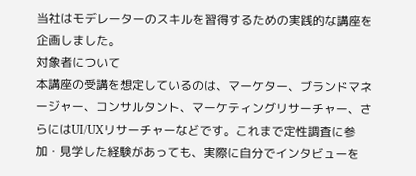当社はモデレーターのスキルを習得するための実践的な講座を企画しました。
対象者について
本講座の受講を想定しているのは、マーケター、ブランドマネージャー、コンサルタント、マーケティングリサーチャー、さらにはUI/UXリサーチャーなどです。これまで定性調査に参加・見学した経験があっても、実際に自分でインタビューを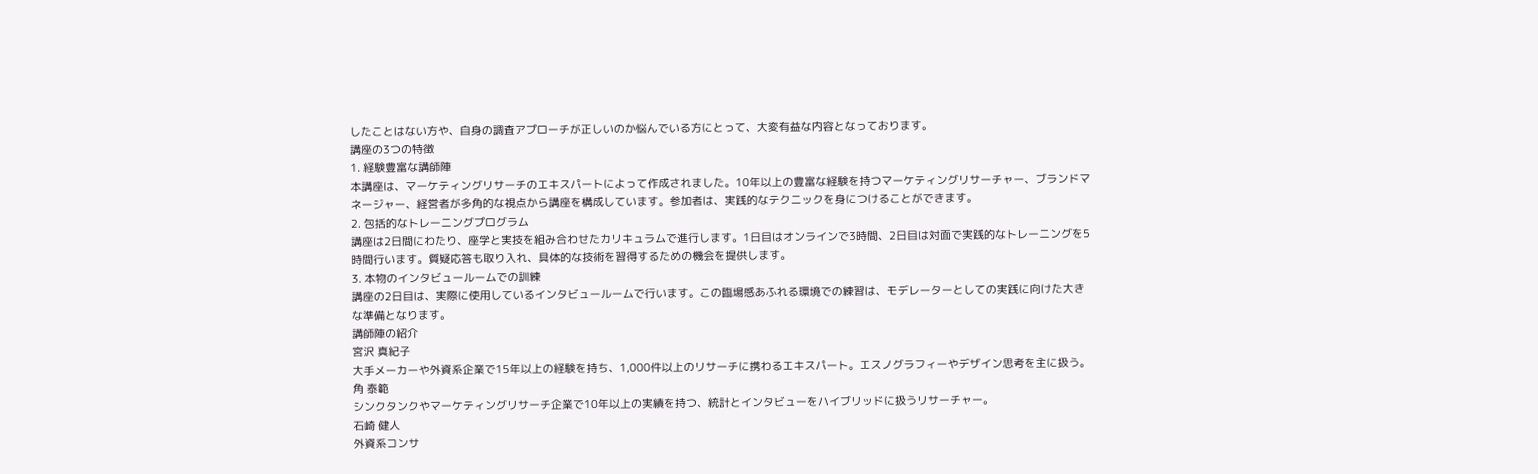したことはない方や、自身の調査アプローチが正しいのか悩んでいる方にとって、大変有益な内容となっております。
講座の3つの特徴
1. 経験豊富な講師陣
本講座は、マーケティングリサーチのエキスパートによって作成されました。10年以上の豊富な経験を持つマーケティングリサーチャー、ブランドマネージャー、経営者が多角的な視点から講座を構成しています。参加者は、実践的なテクニックを身につけることができます。
2. 包括的なトレーニングプログラム
講座は2日間にわたり、座学と実技を組み合わせたカリキュラムで進行します。1日目はオンラインで3時間、2日目は対面で実践的なトレーニングを5時間行います。質疑応答も取り入れ、具体的な技術を習得するための機会を提供します。
3. 本物のインタビュールームでの訓練
講座の2日目は、実際に使用しているインタビュールームで行います。この臨場感あふれる環境での練習は、モデレーターとしての実践に向けた大きな準備となります。
講師陣の紹介
宮沢 真紀子
大手メーカーや外資系企業で15年以上の経験を持ち、1,000件以上のリサーチに携わるエキスパート。エスノグラフィーやデザイン思考を主に扱う。
角 泰範
シンクタンクやマーケティングリサーチ企業で10年以上の実績を持つ、統計とインタビューをハイブリッドに扱うリサーチャー。
石崎 健人
外資系コンサ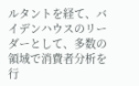ルタントを経て、バイデンハウスのリーダーとして、多数の領域で消費者分析を行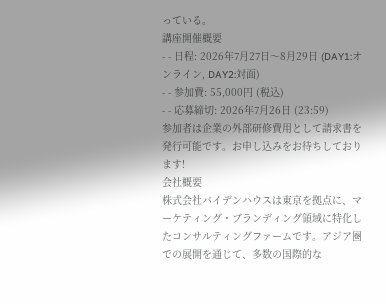っている。
講座開催概要
- - 日程: 2026年7月27日〜8月29日 (DAY1:オンライン, DAY2:対面)
- - 参加費: 55,000円 (税込)
- - 応募締切: 2026年7月26日 (23:59)
参加者は企業の外部研修費用として請求書を発行可能です。お申し込みをお待ちしております!
会社概要
株式会社バイデンハウスは東京を拠点に、マーケティング・ブランディング領域に特化したコンサルティングファームです。アジア圏での展開を通じて、多数の国際的な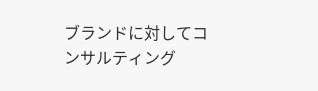ブランドに対してコンサルティング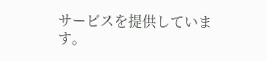サービスを提供しています。